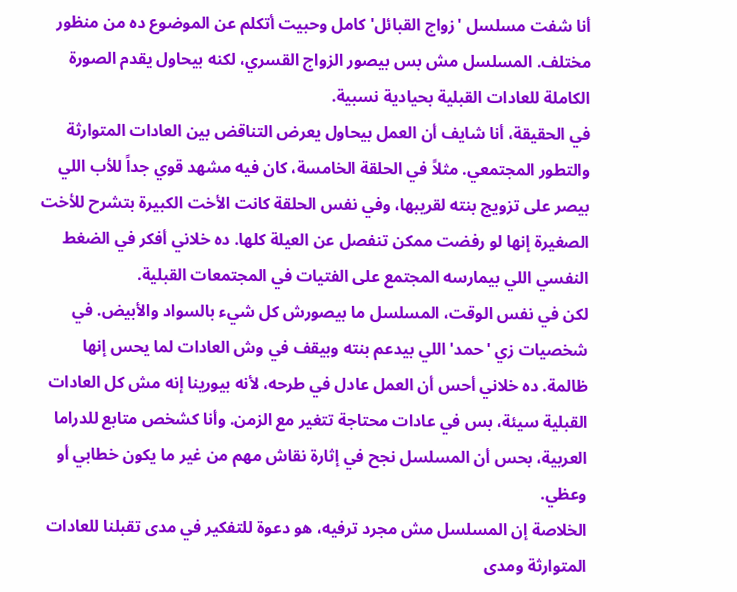أنا شفت مسلسل 'زواج القبائل' كامل وحبيت أتكلم عن الموضوع ده من منظور مختلف. المسلسل مش بس بيصور الزواج القسري، لكنه بيحاول يقدم الصورة الكاملة للعادات القبلية بحيادية نسبية.
في الحقيقة، أنا شايف أن العمل بيحاول يعرض التناقض بين العادات المتوارثة والتطور المجتمعي. مثلاً في الحلقة الخامسة، كان فيه مشهد قوي جداً للأب اللي بيصر على تزويج بنته لقريبها، وفي نفس الحلقة كانت الأخت الكبيرة بتشرح للأخت الصغيرة إنها لو رفضت ممكن تنفصل عن العيلة كلها. ده خلاني أفكر في الضغط النفسي اللي بيمارسه المجتمع على الفتيات في المجتمعات القبلية.
لكن في نفس الوقت، المسلسل ما بيصورش كل شيء بالسواد والأبيض. في شخصيات زي 'حمد' اللي بيدعم بنته وبيقف في وش العادات لما يحس إنها ظالمة. ده خلاني أحس أن العمل عادل في طرحه، لأنه بيورينا إنه مش كل العادات القبلية سيئة، بس في عادات محتاجة تتغير مع الزمن. وأنا كشخص متابع للدراما العربية، بحس أن المسلسل نجح في إثارة نقاش مهم من غير ما يكون خطابي أو وعظي.
الخلاصة إن المسلسل مش مجرد ترفيه، هو دعوة للتفكير في مدى تقبلنا للعادات المتوارثة ومدى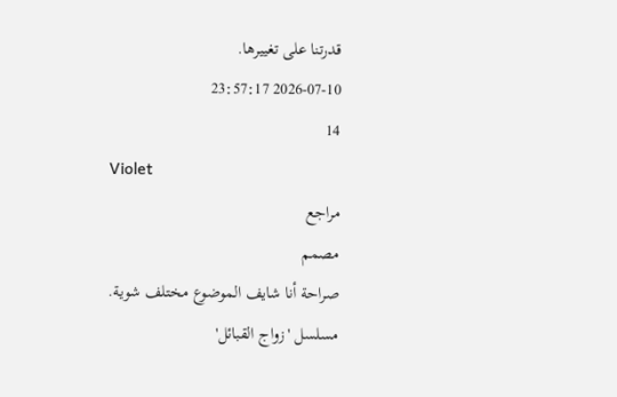قدرتنا على تغييرها.
2026-07-10 23:57:17
14
Violet
مراجع
مصمم
صراحة أنا شايف الموضوع مختلف شوية. مسلسل 'زواج القبائل'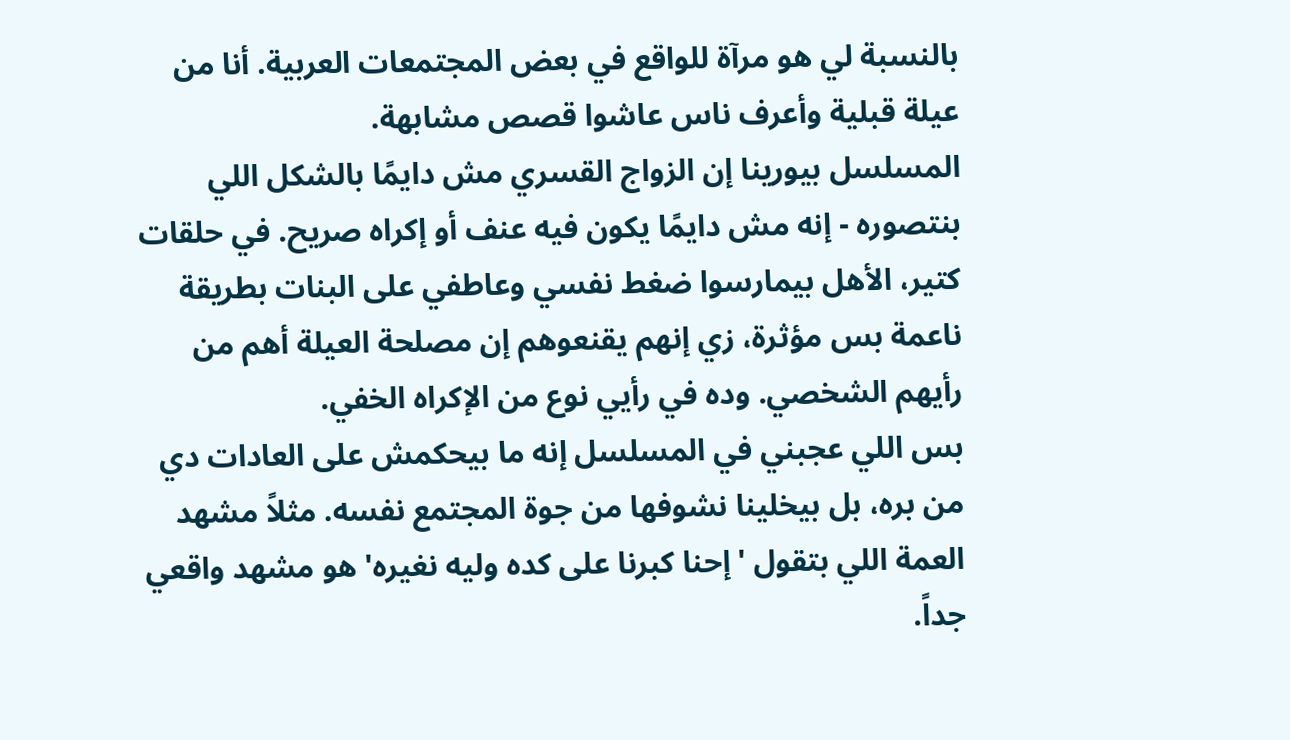بالنسبة لي هو مرآة للواقع في بعض المجتمعات العربية. أنا من عيلة قبلية وأعرف ناس عاشوا قصص مشابهة.
المسلسل بيورينا إن الزواج القسري مش دايمًا بالشكل اللي بنتصوره - إنه مش دايمًا يكون فيه عنف أو إكراه صريح. في حلقات كتير، الأهل بيمارسوا ضغط نفسي وعاطفي على البنات بطريقة ناعمة بس مؤثرة، زي إنهم يقنعوهم إن مصلحة العيلة أهم من رأيهم الشخصي. وده في رأيي نوع من الإكراه الخفي.
بس اللي عجبني في المسلسل إنه ما بيحكمش على العادات دي من بره، بل بيخلينا نشوفها من جوة المجتمع نفسه. مثلاً مشهد العمة اللي بتقول 'إحنا كبرنا على كده وليه نغيره' هو مشهد واقعي جداً.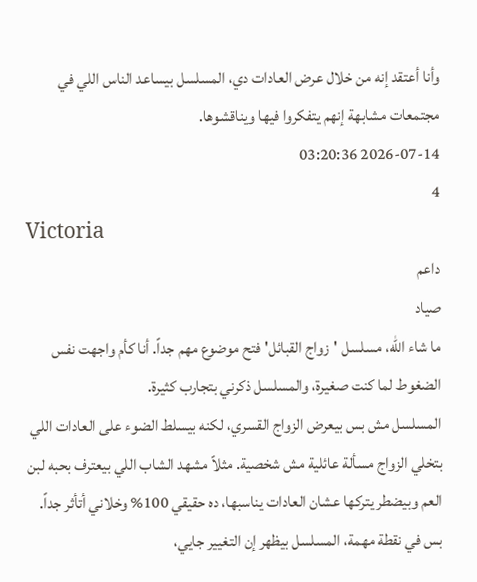وأنا أعتقد إنه من خلال عرض العادات دي، المسلسل بيساعد الناس اللي في مجتمعات مشابهة إنهم يتفكروا فيها ويناقشوها.
2026-07-14 03:20:36
4
Victoria
داعم
صياد
ما شاء الله، مسلسل 'زواج القبائل' فتح موضوع مهم جداً. أنا كأم واجهت نفس الضغوط لما كنت صغيرة، والمسلسل ذكرني بتجارب كثيرة.
المسلسل مش بس بيعرض الزواج القسري، لكنه بيسلط الضوء على العادات اللي بتخلي الزواج مسألة عائلية مش شخصية. مثلاً مشهد الشاب اللي بيعترف بحبه لبن العم وبيضطر يتركها عشان العادات يناسبها، ده حقيقي 100% وخلاني أتأثر جداً.
بس في نقطة مهمة، المسلسل بيظهر إن التغيير جايي،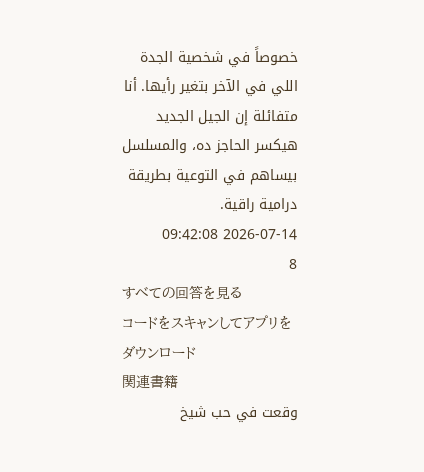خصوصاً في شخصية الجدة اللي في الآخر بتغير رأيها. أنا متفائلة إن الجيل الجديد هيكسر الحاجز ده، والمسلسل بيساهم في التوعية بطريقة درامية راقية.
2026-07-14 09:42:08
8
すべての回答を見る
コードをスキャンしてアプリをダウンロード
関連書籍
وقعت في حب شيخ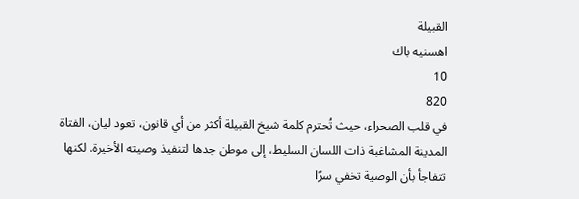القبيلة
اهسنيه باك
10
820
في قلب الصحراء، حيث تُحترم كلمة شيخ القبيلة أكثر من أي قانون، تعود ليان، الفتاة المدينة المشاغبة ذات اللسان السليط، إلى موطن جدها لتنفيذ وصيته الأخيرة. لكنها تتفاجأ بأن الوصية تخفي سرًا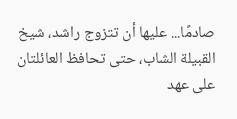صادمًا... عليها أن تتزوج راشد، شيخ القبيلة الشاب، حتى تحافظ العائلتان على عهد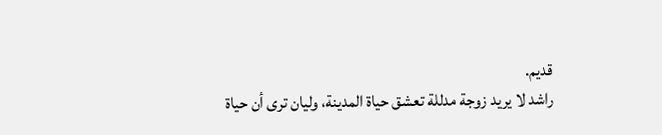قديم.
راشد لا يريد زوجة مدللة تعشق حياة المدينة، وليان ترى أن حياة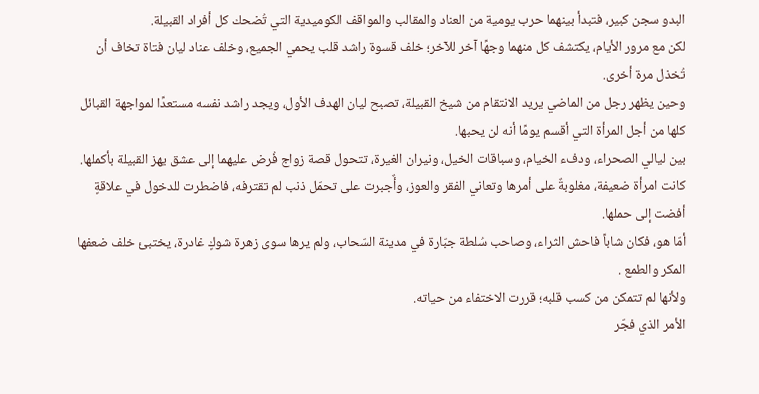البدو سجن كبير، فتبدأ بينهما حرب يومية من العناد والمقالب والمواقف الكوميدية التي تُضحك كل أفراد القبيلة.
لكن مع مرور الأيام، يكتشف كل منهما وجهًا آخر للآخر؛ خلف قسوة راشد قلب يحمي الجميع، وخلف عناد ليان فتاة تخاف أن تُخذل مرة أخرى.
وحين يظهر رجل من الماضي يريد الانتقام من شيخ القبيلة، تصبح ليان الهدف الأول، ويجد راشد نفسه مستعدًا لمواجهة القبائل كلها من أجل المرأة التي أقسم يومًا أنه لن يحبها.
بين ليالي الصحراء، ودفء الخيام، وسباقات الخيل، ونيران الغيرة، تتحول قصة زواج فُرض عليهما إلى عشق يهز القبيلة بأكملها.
كانت امرأة ضعيفة، مغلوبةٌ على أمرها وتعاني الفقر والعوز، وأٌجبرت على تحمّل ذنب لم تقترفه، فاضطرت للدخول في علاقةٍ أفضت إلى حملها.
أمّا هو، فكان شاباً فاحش الثراء، وصاحب سُلطة جبّارة في مدينة السّحاب، ولم يرها سوى زهرة شوكٍ غادرة، يختبئ خلف ضعفها المكر والطمع .
ولأنها لم تتمكن من كسب قلبه؛ قررت الاختفاء من حياته.
الأمر الذي فجّر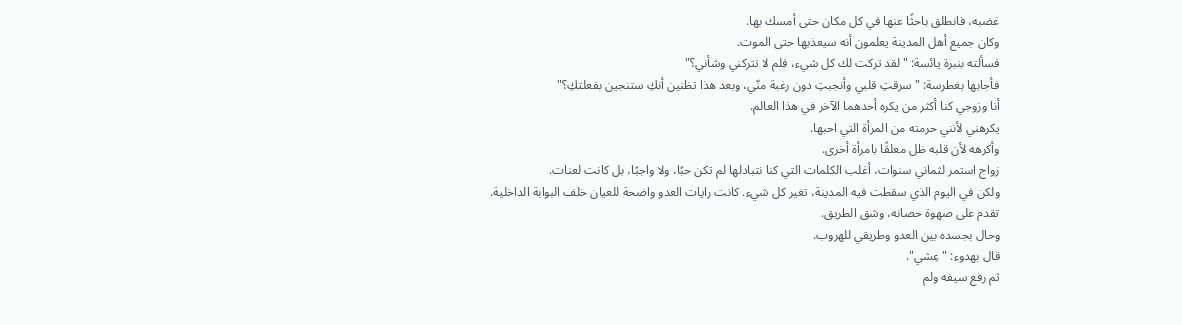غضبه، فانطلق باحثًا عنها في كل مكان حتى أمسك بها.
وكان جميع أهل المدينة يعلمون أنه سيعذبها حتى الموت.
فسألته بنبرة يائسة: "لقد تركت لك كل شيء، فلم لا تتركني وشأني؟"
فأجابها بغطرسة: "سرقتِ قلبي وأنجبتِ دون رغبة منّي، وبعد هذا تظنين أنكِ ستنجين بفعلتكِ؟"
أنا وزوجي كنا أكثر من يكره أحدهما الآخر في هذا العالم.
يكرهني لأنني حرمته من المرأة التي احبها.
وأكرهه لأن قلبه ظل معلقًا بامرأة أخرى.
زواج استمر لثماني سنوات، أغلب الكلمات التي كنا نتبادلها لم تكن حبًا، ولا واجبًا، بل كانت لعنات.
ولكن في اليوم الذي سقطت فيه المدينة، تغير كل شيء. كانت رايات العدو واضحة للعيان خلف البوابة الداخلية.
تقدم على صهوة حصانه، وشق الطريق.
وحال بجسده بين العدو وطريقي للهروب.
قال بهدوء: "عِشي".
ثم رفع سيفه ولم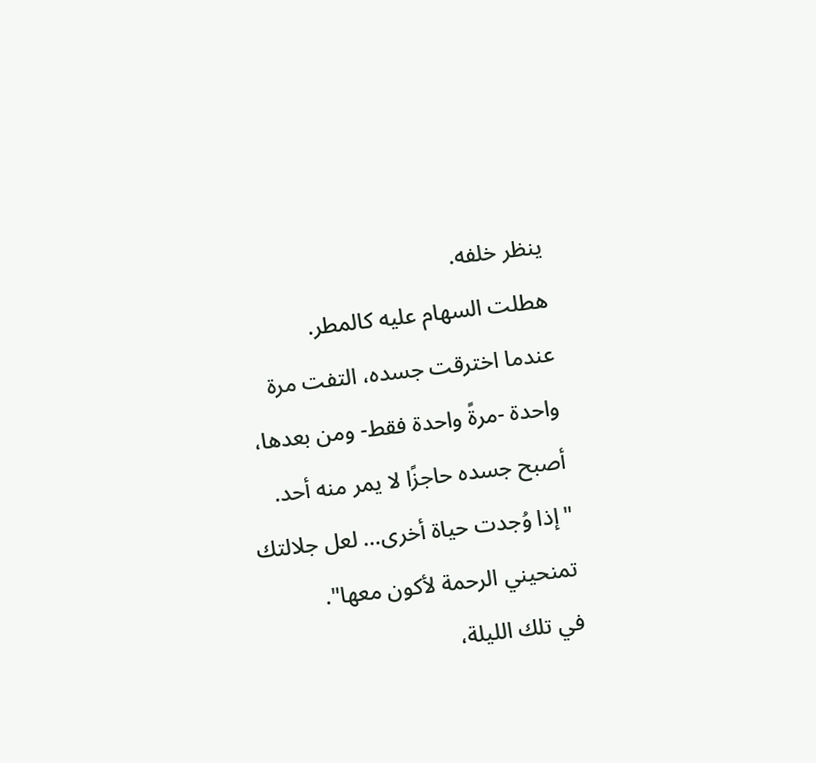ينظر خلفه.
هطلت السهام عليه كالمطر.
عندما اخترقت جسده، التفت مرة واحدة -مرةً واحدة فقط- ومن بعدها، أصبح جسده حاجزًا لا يمر منه أحد.
"إذا وُجدت حياة أخرى… لعل جلالتك تمنحيني الرحمة لأكون معها".
في تلك الليلة،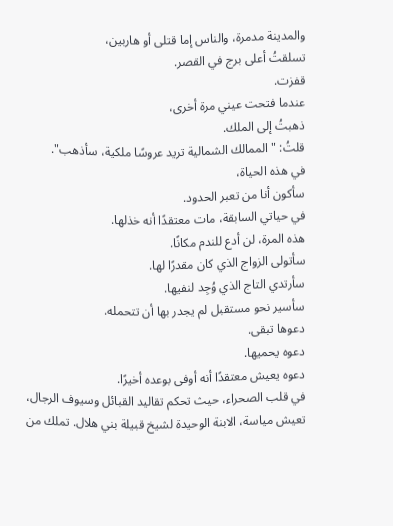والمدينة مدمرة، والناس إما قتلى أو هاربين،
تسلقتُ أعلى برج في القصر.
قفزت.
عندما فتحت عيني مرة أخرى،
ذهبتُ إلى الملك.
قلتُ: "الممالك الشمالية تريد عروسًا ملكية، سأذهب".
في هذه الحياة،
سأكون أنا من تعبر الحدود.
في حياتي السابقة، مات معتقدًا أنه خذلها.
هذه المرة، لن أدع للندم مكانًا.
سأتولى الزواج الذي كان مقدرًا لها.
سأرتدي التاج الذي وُجِد لنفيها.
سأسير نحو مستقبل لم يجدر بها أن تتحمله.
دعوها تبقى.
دعوه يحميها.
دعوه يعيش معتقدًا أنه أوفى بوعده أخيرًا.
في قلب الصحراء، حيث تحكم تقاليد القبائل وسيوف الرجال، تعيش مياسة، الابنة الوحيدة لشيخ قبيلة بني هلال. تملك من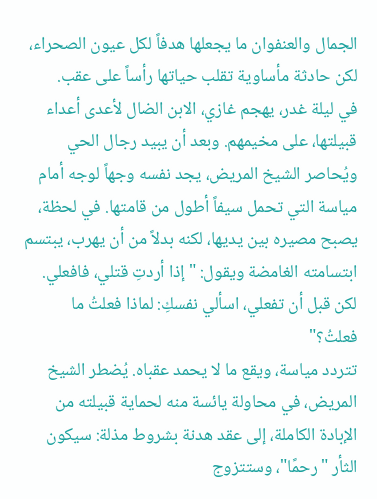الجمال والعنفوان ما يجعلها هدفاً لكل عيون الصحراء، لكن حادثة مأساوية تقلب حياتها رأساً على عقب.
في ليلة غدر، يهجم غازي، الابن الضال لأعدى أعداء قبيلتها، على مخيمهم. وبعد أن يبيد رجال الحي ويُحاصر الشيخ المريض، يجد نفسه وجهاً لوجه أمام مياسة التي تحمل سيفاً أطول من قامتها. في لحظة، يصبح مصيره بين يديها، لكنه بدلاً من أن يهرب، يبتسم ابتسامته الغامضة ويقول: "إذا أردتِ قتلي، فافعلي. لكن قبل أن تفعلي، اسألي نفسكِ: لماذا فعلتُ ما فعلتُ؟"
تتردد مياسة، ويقع ما لا يحمد عقباه. يُضطر الشيخ المريض، في محاولة يائسة منه لحماية قبيلته من الإبادة الكاملة، إلى عقد هدنة بشروط مذلة: سيكون الثأر "رحمًا"، وستتزوج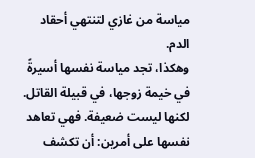مياسة من غازي لتنتهي أحقاد الدم.
وهكذا، تجد مياسة نفسها أسيرةً في خيمة زوجها، في قبيلة القاتل. لكنها ليست ضعيفة. فهي تعاهد نفسها على أمرين: أن تكشف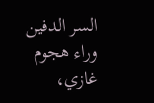السر الدفين وراء هجوم غازي،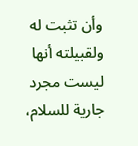وأن تثبت له ولقبيلته أنها ليست مجرد جارية للسلام،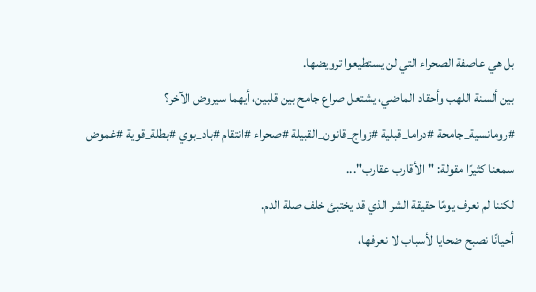بل هي عاصفة الصحراء التي لن يستطيعوا ترويضها.
بين ألسنة اللهب وأحقاد الماضي، يشتعل صراع جامح بين قلبين، أيهما سيروض الآخر؟
#رومانسية_جامحة #دراما_قبلية #زواج_قانون_القبيلة #صحراء #انتقام #باد_بوي #بطلة_قوية #غموض
سمعنا كثيرًا مقولة: "الأقارب عقارب"...
لكننا لم نعرف يومًا حقيقة الشر الذي قد يختبئ خلف صلة الدم.
أحيانًا نصبح ضحايا لأسباب لا نعرفها،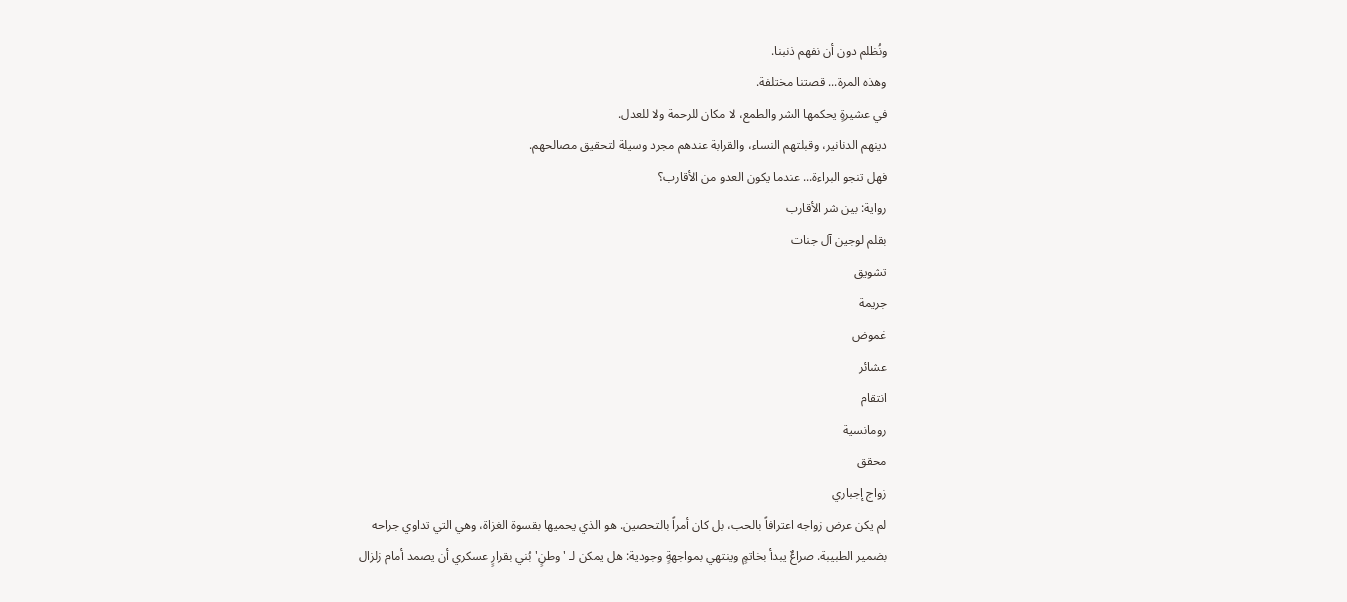ونُظلم دون أن نفهم ذنبنا.
وهذه المرة... قصتنا مختلفة.
في عشيرةٍ يحكمها الشر والطمع، لا مكان للرحمة ولا للعدل.
دينهم الدنانير، وقبلتهم النساء، والقرابة عندهم مجرد وسيلة لتحقيق مصالحهم.
فهل تنجو البراءة... عندما يكون العدو من الأقارب؟
رواية: بين شر الأقارب
بقلم لوجين آل جنات
تشويق
جريمة
غموض
عشائر
انتقام
رومانسية
محقق
زواج إجباري
لم يكن عرض زواجه اعترافاً بالحب، بل كان أمراً بالتحصين. هو الذي يحميها بقسوة الغزاة، وهي التي تداوي جراحه بضمير الطبيبة. صراعٌ يبدأ بخاتمٍ وينتهي بمواجهةٍ وجودية: هل يمكن لـ 'وطنٍ' بُني بقرارٍ عسكري أن يصمد أمام زلزال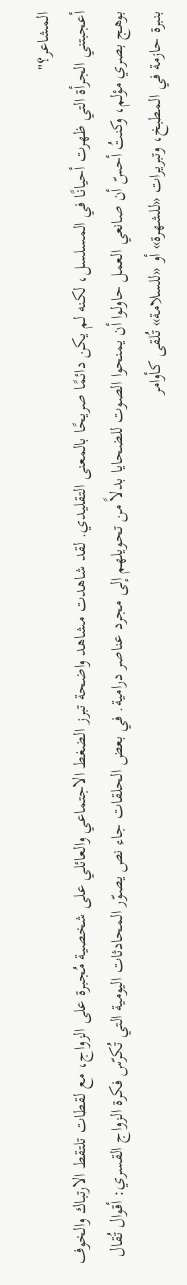المشاعر؟"
أعجبتني الجرأة التي ظهرت أحيانًا في المسلسل، لكنه لم يكن دائمًا صريحًا بالمعنى التقليدي. لقد شاهدت مشاهد واضحة تبرز الضغط الاجتماعي والعائلي على شخصية مُجبرة على الزواج، مع لقطات تلتقط الارتباك والخوف بوهج بصري مؤلم، وكنتُ أحسّ أن صانعي العمل حاولوا أن يمنحوا الصوت للضحايا بدلاً من تحويلهم إلى مجرد عناصر درامية. في بعض الحلقات جاء نص يصوّر المحادثات اليومية التي تُكرّس فكرة الزواج القسري: أقوال تُقال بنبرة حازمة في المطبخ، وتبريرات «للشهرة» أو «للسلامة» تُلقى كأوامر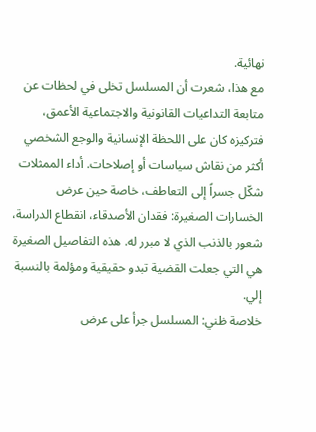نهائية.
مع هذا، شعرت أن المسلسل تخلى في لحظات عن متابعة التداعيات القانونية والاجتماعية الأعمق، فتركيزه كان على اللحظة الإنسانية والوجع الشخصي أكثر من نقاش سياسات أو إصلاحات. أداء الممثلات شكّل جسراً إلى التعاطف، خاصة حين عرض الخسارات الصغيرة: فقدان الأصدقاء، انقطاع الدراسة، شعور بالذنب الذي لا مبرر له. هذه التفاصيل الصغيرة هي التي جعلت القضية تبدو حقيقية ومؤلمة بالنسبة إلي.
خلاصة ظني: المسلسل جرأ على عرض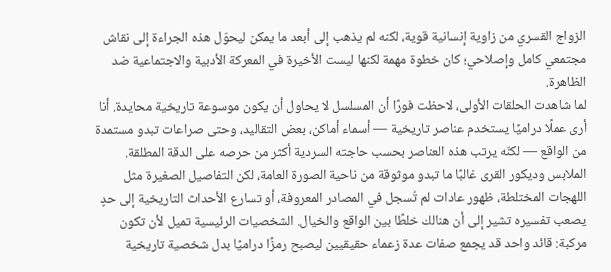الزواج القسري من زاوية إنسانية قوية، لكنه لم يذهب إلى أبعد ما يمكن ليحوّل هذه الجراءة إلى نقاش مجتمعي كامل وإصلاحي؛ كان خطوة مهمة لكنها ليست الأخيرة في المعركة الأدبية والاجتماعية ضد الظاهرة.
لما شاهدت الحلقات الأولى، لاحظت فورًا أن المسلسل لا يحاول أن يكون موسوعة تاريخية محايدة. أنا أرى عملًا دراميًا يستخدم عناصر تاريخية — أسماء أماكن، بعض التقاليد، وحتى صراعات تبدو مستمدة من الواقع — لكنّه يرتب هذه العناصر بحسب حاجته السردية أكثر من حرصه على الدقة المطلقة.
الملابس وديكور القرى غالبًا ما تبدو موثوقة من ناحية الصورة العامة، لكن التفاصيل الصغيرة مثل اللهجات المختلطة، ظهور عادات لم تُسجل في المصادر المعروفة، أو تسارع الأحداث التاريخية إلى حدٍ يصعب تفسيره تشير إلى أن هنالك خلطًا بين الواقع والخيال. الشخصيات الرئيسية تميل لأن تكون مركبة: قائد واحد قد يجمع صفات عدة زعماء حقيقيين ليصبح رمزًا دراميًا بدل شخصية تاريخية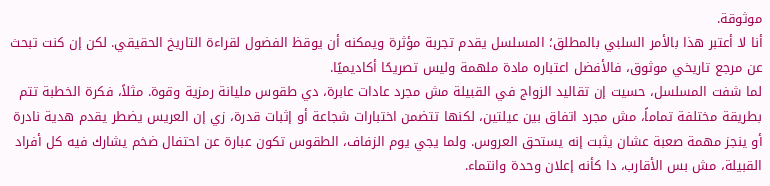موثوقة.
أنا لا أعتبر هذا بالأمر السلبي بالمطلق؛ المسلسل يقدم تجربة مؤثرة ويمكنه أن يوقظ الفضول لقراءة التاريخ الحقيقي. لكن إن كنت تبحث عن مرجع تاريخي موثوق، فالأفضل اعتباره مادة ملهمة وليس تصريحًا أكاديميًا.
لما شفت المسلسل، حسيت إن تقاليد الزواج في القبيلة مش مجرد عادات عابرة، دي طقوس مليانة رمزية وقوة. مثلاً، فكرة الخطبة تتم بطريقة مختلفة تماماً، مش مجرد اتفاق بين عيلتين، لكنها تتضمن اختبارات شجاعة أو إثبات قدرة، زي إن العريس يضطر يقدم هدية نادرة أو ينجز مهمة صعبة عشان يثبت إنه يستحق العروس. ولما يجي يوم الزفاف، الطقوس تكون عبارة عن احتفال ضخم يشارك فيه كل أفراد القبيلة، مش بس الأقارب، دا كأنه إعلان وحدة وانتماء.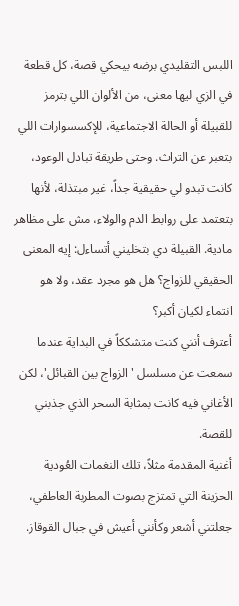اللبس التقليدي برضه بيحكي قصة، كل قطعة في الزي ليها معنى، من الألوان اللي بترمز للقبيلة أو الحالة الاجتماعية، للإكسسوارات اللي بتعبر عن التراث. وحتى طريقة تبادل الوعود، كانت تبدو لي حقيقية جداً، غير مبتذلة، لأنها بتعتمد على روابط الدم والولاء، مش على مظاهر مادية. القبيلة دي بتخليني أتساءل: إيه المعنى الحقيقي للزواج؟ هل هو مجرد عقد، ولا هو انتماء لكيان أكبر؟
أعترف أنني كنت متشككاً في البداية عندما سمعت عن مسلسل 'الزواج بين القبائل'، لكن الأغاني فيه كانت بمثابة السحر الذي جذبني للقصة.
أغنية المقدمة مثلاً، تلك النغمات العُودية الحزينة التي تمتزج بصوت المطربة العاطفي، جعلتني أشعر وكأنني أعيش في جبال القوقاز.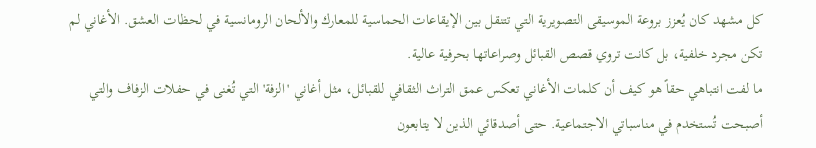كل مشهد كان يُعزز بروعة الموسيقى التصويرية التي تتنقل بين الإيقاعات الحماسية للمعارك والألحان الرومانسية في لحظات العشق. الأغاني لم تكن مجرد خلفية، بل كانت تروي قصص القبائل وصراعاتها بحرفية عالية.
ما لفت انتباهي حقاً هو كيف أن كلمات الأغاني تعكس عمق التراث الثقافي للقبائل، مثل أغاني 'الزفة' التي تُغنى في حفلات الزفاف والتي أصبحت تُستخدم في مناسباتي الاجتماعية. حتى أصدقائي الذين لا يتابعون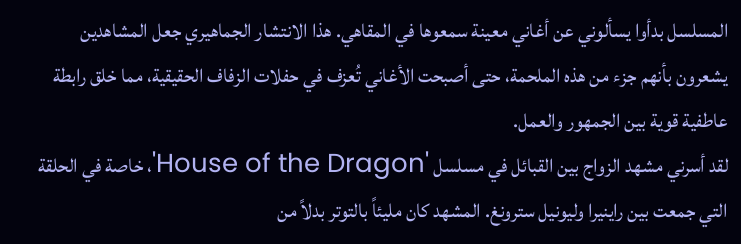المسلسل بدأوا يسألوني عن أغاني معينة سمعوها في المقاهي. هذا الانتشار الجماهيري جعل المشاهدين يشعرون بأنهم جزء من هذه الملحمة، حتى أصبحت الأغاني تُعزف في حفلات الزفاف الحقيقية، مما خلق رابطة عاطفية قوية بين الجمهور والعمل.
لقد أسرني مشهد الزواج بين القبائل في مسلسل 'House of the Dragon'، خاصة في الحلقة التي جمعت بين راينيرا وليونيل سترونغ. المشهد كان مليئاً بالتوتر بدلاً من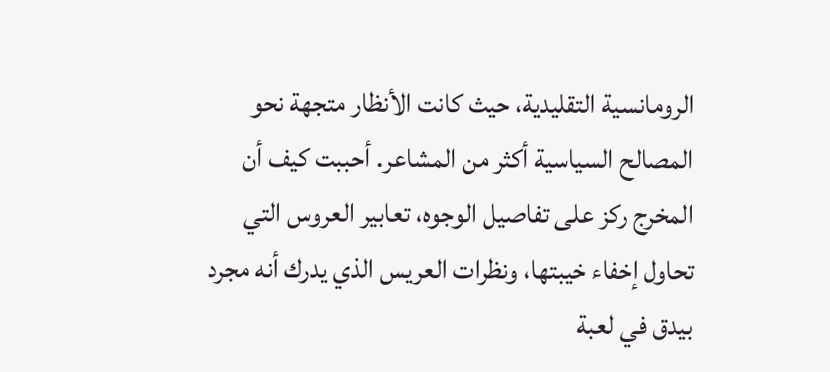الرومانسية التقليدية، حيث كانت الأنظار متجهة نحو المصالح السياسية أكثر من المشاعر. أحببت كيف أن المخرج ركز على تفاصيل الوجوه، تعابير العروس التي تحاول إخفاء خيبتها، ونظرات العريس الذي يدرك أنه مجرد بيدق في لعبة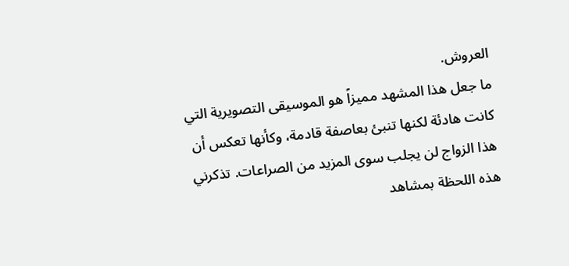العروش.
ما جعل هذا المشهد مميزاً هو الموسيقى التصويرية التي كانت هادئة لكنها تنبئ بعاصفة قادمة، وكأنها تعكس أن هذا الزواج لن يجلب سوى المزيد من الصراعات. تذكرني هذه اللحظة بمشاهد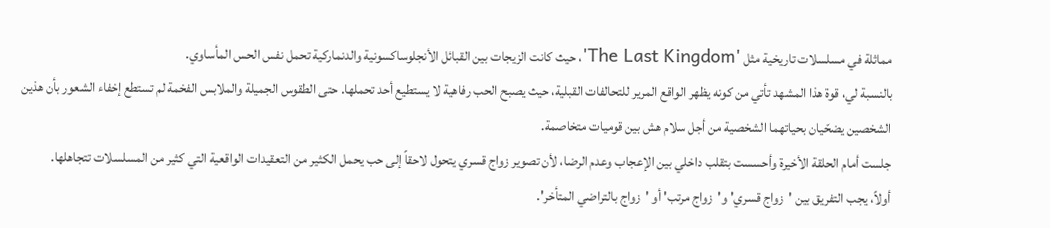مماثلة في مسلسلات تاريخية مثل 'The Last Kingdom'، حيث كانت الزيجات بين القبائل الأنجلوساكسونية والدنماركية تحمل نفس الحس المأساوي.
بالنسبة لي، قوة هذا المشهد تأتي من كونه يظهر الواقع المرير للتحالفات القبلية، حيث يصبح الحب رفاهية لا يستطيع أحد تحملها. حتى الطقوس الجميلة والملابس الفخمة لم تستطع إخفاء الشعور بأن هذين الشخصين يضحّيان بحياتهما الشخصية من أجل سلام هش بين قوميات متخاصمة.
جلست أمام الحلقة الأخيرة وأحسست بتقلب داخلي بين الإعجاب وعدم الرضا، لأن تصوير زواج قسري يتحول لاحقاً إلى حب يحمل الكثير من التعقيدات الواقعية التي كثير من المسلسلات تتجاهلها.
أولاً، يجب التفريق بين 'زواج قسري' و'زواج مرتب' أو 'زواج بالتراضي المتأخر'.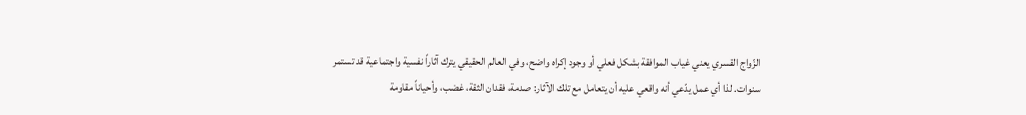الزّواج القسري يعني غياب الموافقة بشكل فعلي أو وجود إكراه واضح، وفي العالم الحقيقي يترك آثاراً نفسية واجتماعية قد تستمر سنوات. لذا أي عمل يدّعي أنه واقعي عليه أن يتعامل مع تلك الآثار: صدمة، فقدان الثقة، غضب، وأحياناً مقاومة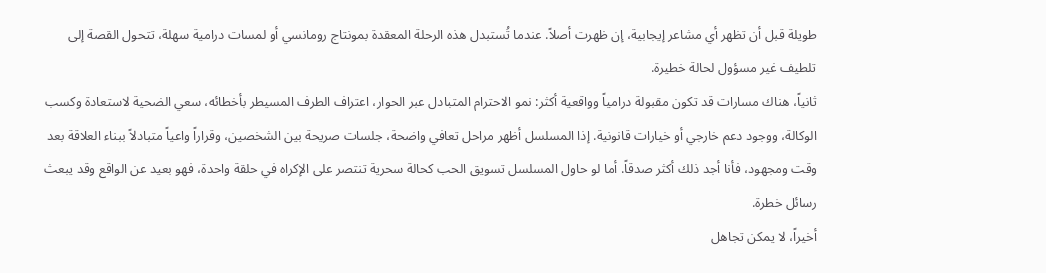طويلة قبل أن تظهر أي مشاعر إيجابية، إن ظهرت أصلاً. عندما تُستبدل هذه الرحلة المعقدة بمونتاج رومانسي أو لمسات درامية سهلة، تتحول القصة إلى تلطيف غير مسؤول لحالة خطيرة.
ثانياً، هناك مسارات قد تكون مقبولة درامياً وواقعية أكثر: نمو الاحترام المتبادل عبر الحوار، اعتراف الطرف المسيطر بأخطائه، سعي الضحية لاستعادة وكسب الوكالة، ووجود دعم خارجي أو خيارات قانونية. إذا المسلسل أظهر مراحل تعافي واضحة، جلسات صريحة بين الشخصين، وقراراً واعياً متبادلاً ببناء العلاقة بعد وقت ومجهود، فأنا أجد ذلك أكثر صدقاً. أما لو حاول المسلسل تسويق الحب كحالة سحرية تنتصر على الإكراه في حلقة واحدة، فهو بعيد عن الواقع وقد يبعث رسائل خطرة.
أخيراً، لا يمكن تجاهل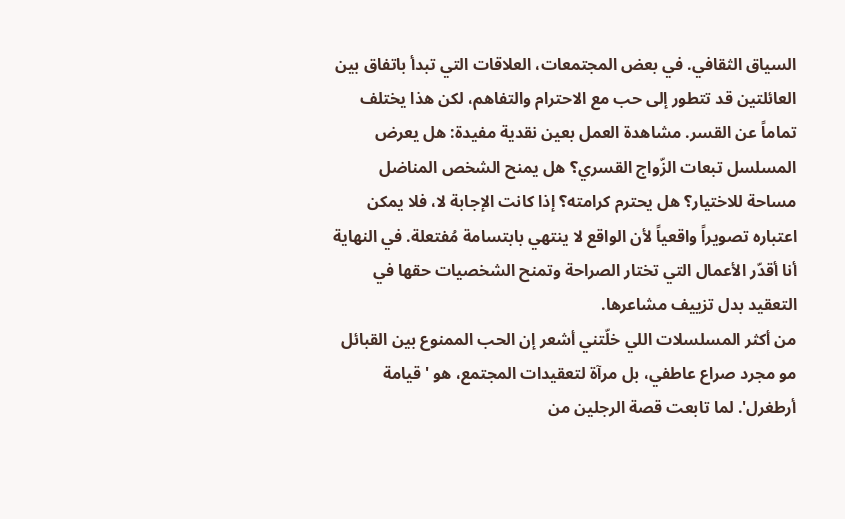السياق الثقافي. في بعض المجتمعات، العلاقات التي تبدأ باتفاق بين العائلتين قد تتطور إلى حب مع الاحترام والتفاهم، لكن هذا يختلف تماماً عن القسر. مشاهدة العمل بعين نقدية مفيدة: هل يعرض المسلسل تبعات الزّواج القسري؟ هل يمنح الشخص المناضل مساحة للاختيار؟ هل يحترم كرامته؟ إذا كانت الإجابة لا، فلا يمكن اعتباره تصويراً واقعياً لأن الواقع لا ينتهي بابتسامة مُفتعلة. في النهاية أنا أقدّر الأعمال التي تختار الصراحة وتمنح الشخصيات حقها في التعقيد بدل تزييف مشاعرها.
من أكثر المسلسلات اللي خلّتني أشعر إن الحب الممنوع بين القبائل مو مجرد صراع عاطفي، بل مرآة لتعقيدات المجتمع، هو 'قيامة أرطغرل'. لما تابعت قصة الرجلين من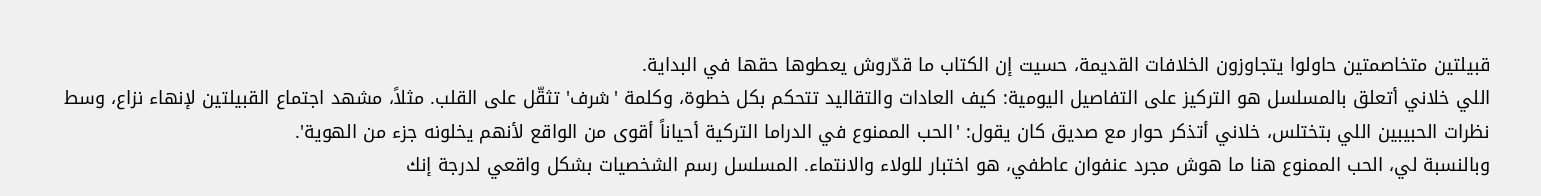قبيلتين متخاصمتين حاولوا يتجاوزون الخلافات القديمة، حسيت إن الكتاب ما قدّروش يعطوها حقها في البداية.
اللي خلاني أتعلق بالمسلسل هو التركيز على التفاصيل اليومية: كيف العادات والتقاليد تتحكم بكل خطوة، وكلمة 'شرف' تثقّل على القلب. مثلاً، مشهد اجتماع القبيلتين لإنهاء نزاع، وسط نظرات الحبيبين اللي بتختلس، خلاني أتذكر حوار مع صديق كان يقول: 'الحب الممنوع في الدراما التركية أحياناً أقوى من الواقع لأنهم يخلونه جزء من الهوية'.
وبالنسبة لي، الحب الممنوع هنا ما هوش مجرد عنفوان عاطفي، هو اختبار للولاء والانتماء. المسلسل رسم الشخصيات بشكل واقعي لدرجة إنك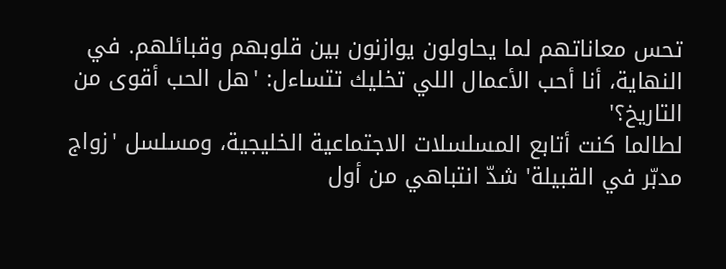تحس معاناتهم لما يحاولون يوازنون بين قلوبهم وقبائلهم. في النهاية، أنا أحب الأعمال اللي تخليك تتساءل: 'هل الحب أقوى من التاريخ؟'
لطالما كنت أتابع المسلسلات الاجتماعية الخليجية، ومسلسل 'زواج مدبّر في القبيلة' شدّ انتباهي من أول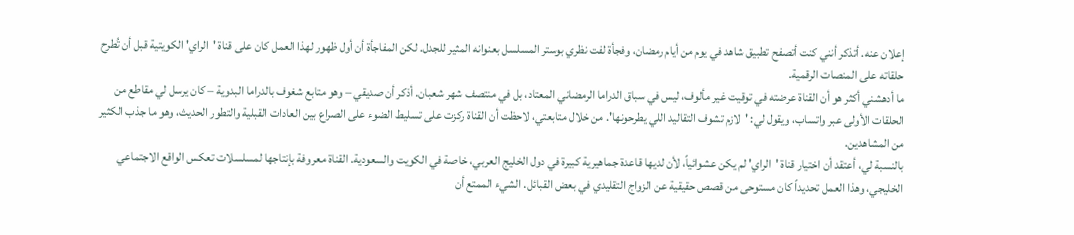إعلان عنه. أتذكر أنني كنت أتصفح تطبيق شاهد في يوم من أيام رمضان، وفجأة لفت نظري بوستر المسلسل بعنوانه المثير للجدل. لكن المفاجأة أن أول ظهور لهذا العمل كان على قناة 'الراي' الكويتية قبل أن تُطرح حلقاته على المنصات الرقمية.
ما أدهشني أكثر هو أن القناة عرضته في توقيت غير مألوف، ليس في سباق الدراما الرمضاني المعتاد، بل في منتصف شهر شعبان. أذكر أن صديقي – وهو متابع شغوف بالدراما البدوية – كان يرسل لي مقاطع من الحلقات الأولى عبر واتساب، ويقول لي: 'لازم تشوف التقاليد اللي يطرحونها'. من خلال متابعتي، لاحظت أن القناة ركزت على تسليط الضوء على الصراع بين العادات القبلية والتطور الحديث، وهو ما جذب الكثير من المشاهدين.
بالنسبة لي، أعتقد أن اختيار قناة 'الراي' لم يكن عشوائياً، لأن لديها قاعدة جماهيرية كبيرة في دول الخليج العربي، خاصة في الكويت والسعودية. القناة معروفة بإنتاجها لمسلسلات تعكس الواقع الاجتماعي الخليجي، وهذا العمل تحديداً كان مستوحى من قصص حقيقية عن الزواج التقليدي في بعض القبائل. الشيء الممتع أن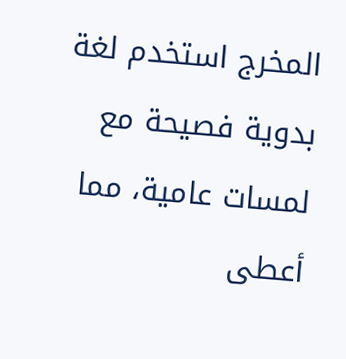المخرج استخدم لغة بدوية فصيحة مع لمسات عامية، مما أعطى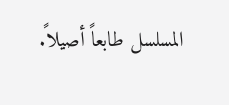المسلسل طابعاً أصيلاً.